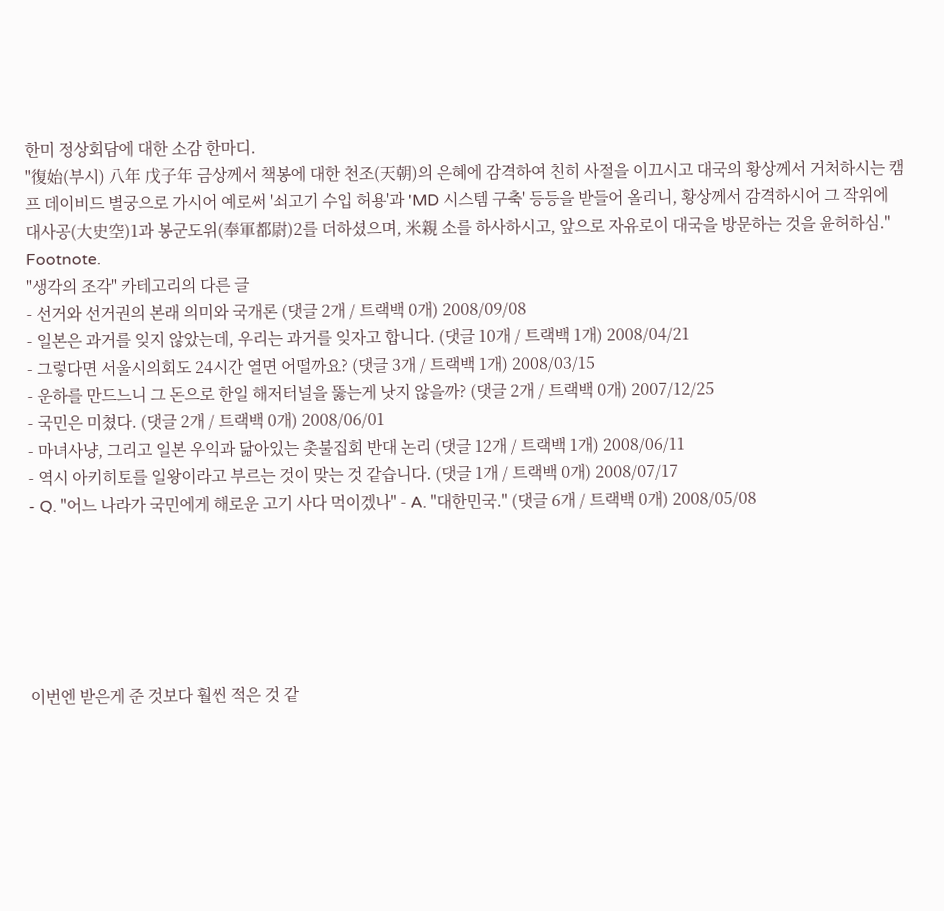한미 정상회담에 대한 소감 한마디.
"復始(부시) 八年 戊子年 금상께서 책봉에 대한 천조(天朝)의 은혜에 감격하여 친히 사절을 이끄시고 대국의 황상께서 거처하시는 캠프 데이비드 별궁으로 가시어 예로써 '쇠고기 수입 허용'과 'MD 시스템 구축' 등등을 받들어 올리니, 황상께서 감격하시어 그 작위에
대사공(大史空)1과 봉군도위(奉軍都尉)2를 더하셨으며, 米親 소를 하사하시고, 앞으로 자유로이 대국을 방문하는 것을 윤허하심."
Footnote.
"생각의 조각" 카테고리의 다른 글
- 선거와 선거권의 본래 의미와 국개론 (댓글 2개 / 트랙백 0개) 2008/09/08
- 일본은 과거를 잊지 않았는데, 우리는 과거를 잊자고 합니다. (댓글 10개 / 트랙백 1개) 2008/04/21
- 그렇다면 서울시의회도 24시간 열면 어떨까요? (댓글 3개 / 트랙백 1개) 2008/03/15
- 운하를 만드느니 그 돈으로 한일 해저터널을 뚫는게 낫지 않을까? (댓글 2개 / 트랙백 0개) 2007/12/25
- 국민은 미쳤다. (댓글 2개 / 트랙백 0개) 2008/06/01
- 마녀사냥, 그리고 일본 우익과 닮아있는 촛불집회 반대 논리 (댓글 12개 / 트랙백 1개) 2008/06/11
- 역시 아키히토를 일왕이라고 부르는 것이 맞는 것 같습니다. (댓글 1개 / 트랙백 0개) 2008/07/17
- Q. "어느 나라가 국민에게 해로운 고기 사다 먹이겠나" - A. "대한민국." (댓글 6개 / 트랙백 0개) 2008/05/08






이번엔 받은게 준 것보다 훨씬 적은 것 같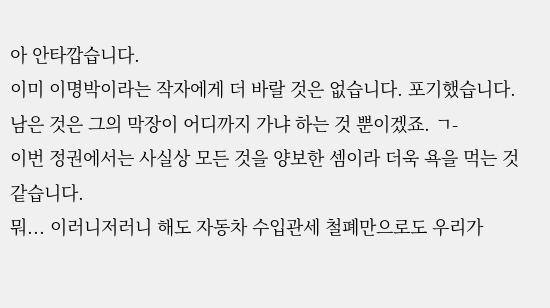아 안타깝습니다.
이미 이명박이라는 작자에게 더 바랄 것은 없습니다. 포기했습니다. 남은 것은 그의 막장이 어디까지 가냐 하는 것 뿐이겠죠. ㄱ-
이번 정권에서는 사실상 모든 것을 양보한 셈이라 더욱 욕을 먹는 것 같습니다.
뭐... 이러니저러니 해도 자동차 수입관세 철폐만으로도 우리가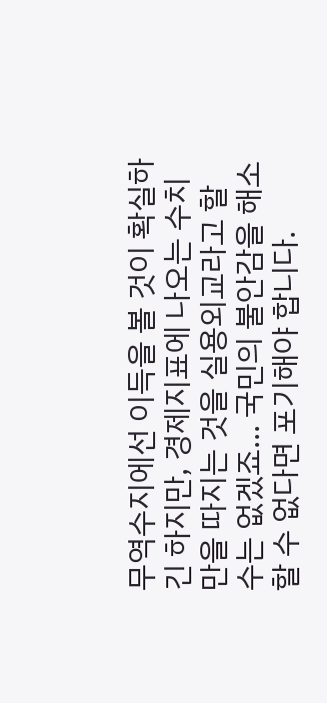무역수지에선 이득을 볼 것이 확실하긴 하지만, 경제지표에 나오는 수치만을 따지는 것을 실용외교라고 할 수는 없겠죠... 국민의 불안감을 해소할 수 없다면 포기해야 합니다.